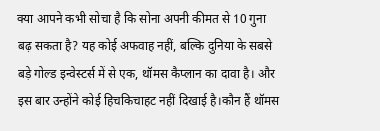क्या आपने कभी सोचा है कि सोना अपनी कीमत से 10 गुना बढ़ सकता है? यह कोई अफवाह नहीं, बल्कि दुनिया के सबसे बड़े गोल्ड इन्वेस्टर्स में से एक, थॉमस कैप्लान का दावा है। और इस बार उन्होंने कोई हिचकिचाहट नहीं दिखाई है।कौन हैं थॉमस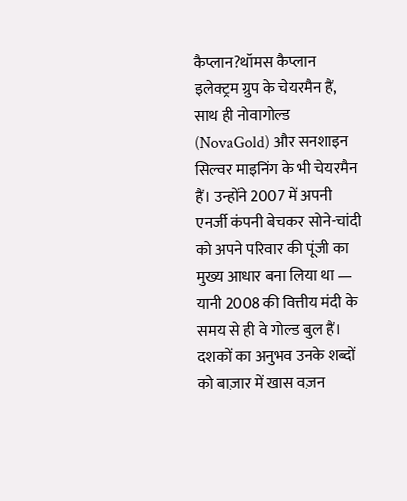कैप्लान?थॉमस कैप्लान इलेक्ट्रम ग्रुप के चेयरमैन हैं, साथ ही नोवागोल्ड (NovaGold) और सनशाइन सिल्वर माइनिंग के भी चेयरमैन हैं। उन्होंने 2007 में अपनी एनर्जी कंपनी बेचकर सोने-चांदी को अपने परिवार की पूंजी का मुख्य आधार बना लिया था — यानी 2008 की वित्तीय मंदी के समय से ही वे गोल्ड बुल हैं। दशकों का अनुभव उनके शब्दों को बाज़ार में खास वज़न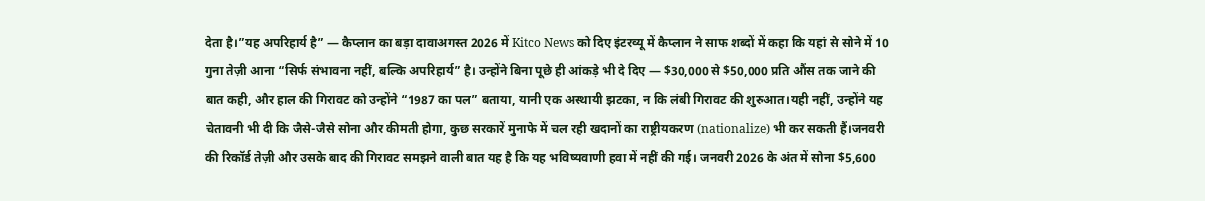देता है।”यह अपरिहार्य है” — कैप्लान का बड़ा दावाअगस्त 2026 में Kitco News को दिए इंटरव्यू में कैप्लान ने साफ शब्दों में कहा कि यहां से सोने में 10 गुना तेज़ी आना “सिर्फ संभावना नहीं, बल्कि अपरिहार्य” है। उन्होंने बिना पूछे ही आंकड़े भी दे दिए — $30,000 से $50,000 प्रति औंस तक जाने की बात कही, और हाल की गिरावट को उन्होंने “1987 का पल” बताया, यानी एक अस्थायी झटका, न कि लंबी गिरावट की शुरुआत।यही नहीं, उन्होंने यह चेतावनी भी दी कि जैसे-जैसे सोना और कीमती होगा, कुछ सरकारें मुनाफे में चल रही खदानों का राष्ट्रीयकरण (nationalize) भी कर सकती हैं।जनवरी की रिकॉर्ड तेज़ी और उसके बाद की गिरावट समझने वाली बात यह है कि यह भविष्यवाणी हवा में नहीं की गई। जनवरी 2026 के अंत में सोना $5,600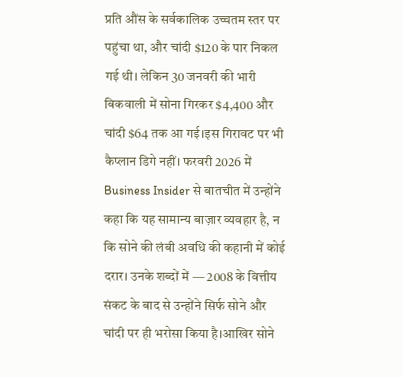प्रति औंस के सर्वकालिक उच्चतम स्तर पर पहुंचा था, और चांदी $120 के पार निकल गई थी। लेकिन 30 जनवरी की भारी बिकवाली में सोना गिरकर $4,400 और चांदी $64 तक आ गई।इस गिरावट पर भी कैप्लान डिगे नहीं। फरवरी 2026 में Business Insider से बातचीत में उन्होंने कहा कि यह सामान्य बाज़ार व्यवहार है, न कि सोने की लंबी अवधि की कहानी में कोई दरार। उनके शब्दों में — 2008 के वित्तीय संकट के बाद से उन्होंने सिर्फ सोने और चांदी पर ही भरोसा किया है।आखिर सोने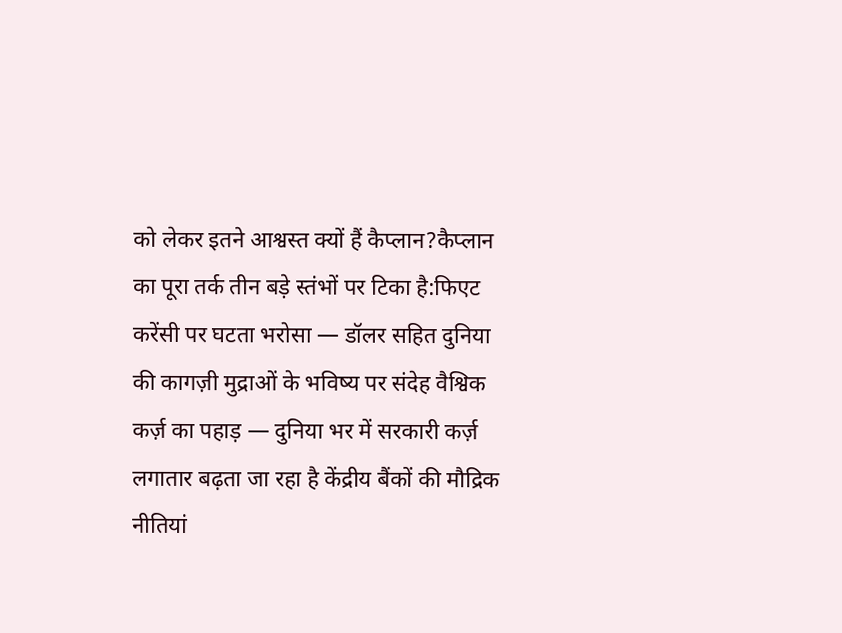को लेकर इतने आश्वस्त क्यों हैं कैप्लान?कैप्लान का पूरा तर्क तीन बड़े स्तंभों पर टिका है:फिएट करेंसी पर घटता भरोसा — डॉलर सहित दुनिया की कागज़ी मुद्राओं के भविष्य पर संदेह वैश्विक कर्ज़ का पहाड़ — दुनिया भर में सरकारी कर्ज़ लगातार बढ़ता जा रहा है केंद्रीय बैंकों की मौद्रिक नीतियां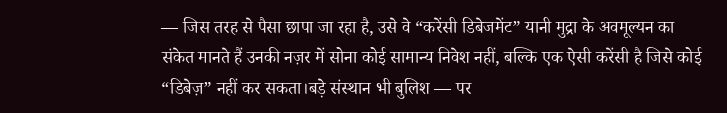— जिस तरह से पैसा छापा जा रहा है, उसे वे “करेंसी डिबेजमेंट” यानी मुद्रा के अवमूल्यन का संकेत मानते हैं उनकी नज़र में सोना कोई सामान्य निवेश नहीं, बल्कि एक ऐसी करेंसी है जिसे कोई “डिबेज़” नहीं कर सकता।बड़े संस्थान भी बुलिश — पर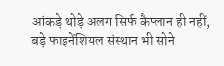आंकड़े थोड़े अलग सिर्फ कैप्लान ही नहीं, बड़े फाइनेंशियल संस्थान भी सोने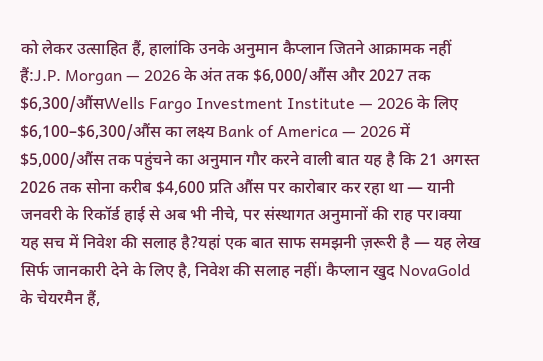को लेकर उत्साहित हैं, हालांकि उनके अनुमान कैप्लान जितने आक्रामक नहीं हैं:J.P. Morgan — 2026 के अंत तक $6,000/औंस और 2027 तक $6,300/औंसWells Fargo Investment Institute — 2026 के लिए $6,100–$6,300/औंस का लक्ष्य Bank of America — 2026 में $5,000/औंस तक पहुंचने का अनुमान गौर करने वाली बात यह है कि 21 अगस्त 2026 तक सोना करीब $4,600 प्रति औंस पर कारोबार कर रहा था — यानी जनवरी के रिकॉर्ड हाई से अब भी नीचे, पर संस्थागत अनुमानों की राह पर।क्या यह सच में निवेश की सलाह है?यहां एक बात साफ समझनी ज़रूरी है — यह लेख सिर्फ जानकारी देने के लिए है, निवेश की सलाह नहीं। कैप्लान खुद NovaGold के चेयरमैन हैं,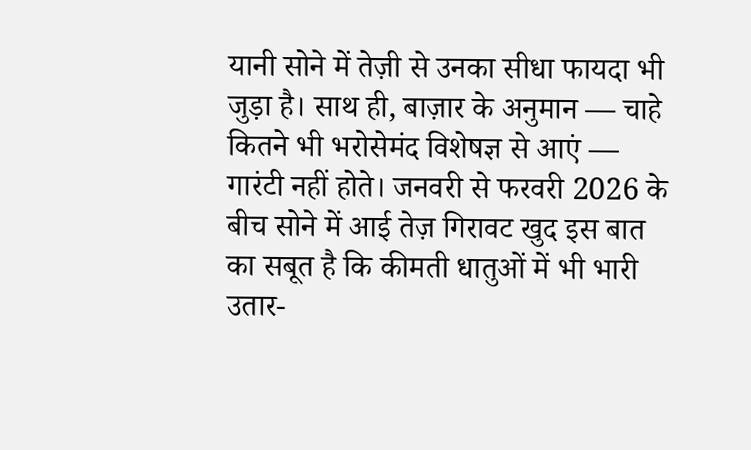यानी सोने में तेज़ी से उनका सीधा फायदा भी जुड़ा है। साथ ही, बाज़ार के अनुमान — चाहे कितने भी भरोसेमंद विशेषज्ञ से आएं — गारंटी नहीं होते। जनवरी से फरवरी 2026 के बीच सोने में आई तेज़ गिरावट खुद इस बात का सबूत है कि कीमती धातुओं में भी भारी उतार-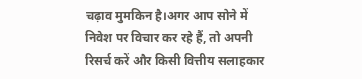चढ़ाव मुमकिन है।अगर आप सोने में निवेश पर विचार कर रहे हैं, तो अपनी रिसर्च करें और किसी वित्तीय सलाहकार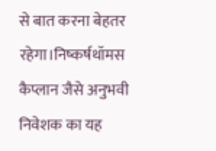से बात करना बेहतर रहेगा।निष्कर्षथॉमस कैप्लान जैसे अनुभवी निवेशक का यह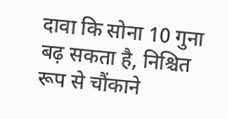दावा कि सोना 10 गुना बढ़ सकता है, निश्चित रूप से चौंकाने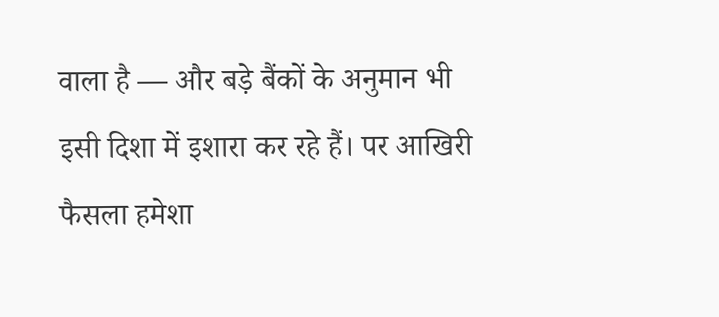वाला है — और बड़े बैंकों के अनुमान भी इसी दिशा में इशारा कर रहे हैं। पर आखिरी फैसला हमेशा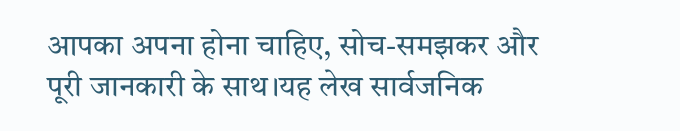आपका अपना होना चाहिए, सोच-समझकर और पूरी जानकारी के साथ।यह लेख सार्वजनिक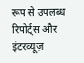रूप से उपलब्ध रिपोर्ट्स और इंटरव्यूज़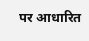पर आधारित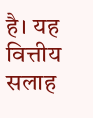है। यह वित्तीय सलाह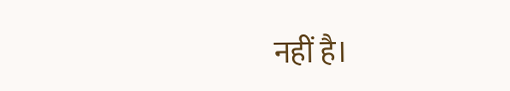नहीं है।